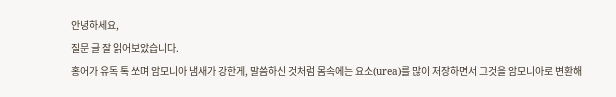안녕하세요,
질문 글 잘 읽어보았습니다.
홍어가 유독 톡 쏘며 암모니아 냄새가 강한게, 말씀하신 것처럼 몸속에는 요소(urea)를 많이 저장하면서 그것을 암모니아로 변환해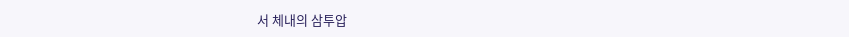서 체내의 삼투압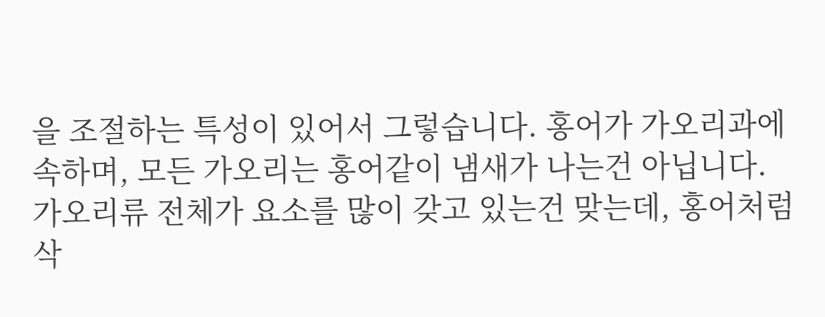을 조절하는 특성이 있어서 그렇습니다. 홍어가 가오리과에 속하며, 모든 가오리는 홍어같이 냄새가 나는건 아닙니다.
가오리류 전체가 요소를 많이 갖고 있는건 맞는데, 홍어처럼 삭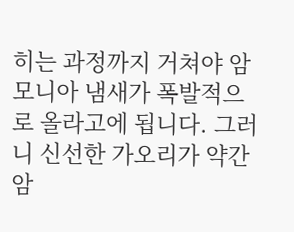히는 과정까지 거쳐야 암모니아 냄새가 폭발적으로 올라고에 됩니다. 그러니 신선한 가오리가 약간 암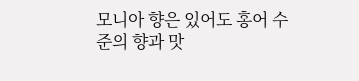모니아 향은 있어도 홍어 수준의 향과 맛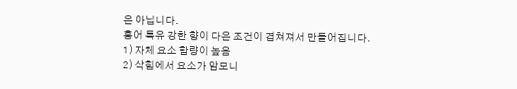은 아닙니다.
홍어 특유 강한 향이 다은 조건이 겹쳐져서 만들어집니다.
1) 자체 요소 함량이 높음
2) 삭힘에서 요소가 암모니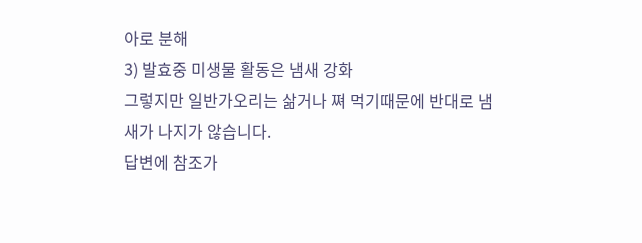아로 분해
3) 발효중 미생물 활동은 냄새 강화
그렇지만 일반가오리는 삶거나 쪄 먹기때문에 반대로 냄새가 나지가 않습니다.
답변에 참조가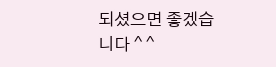되셨으면 좋겠습니다 ^ ^